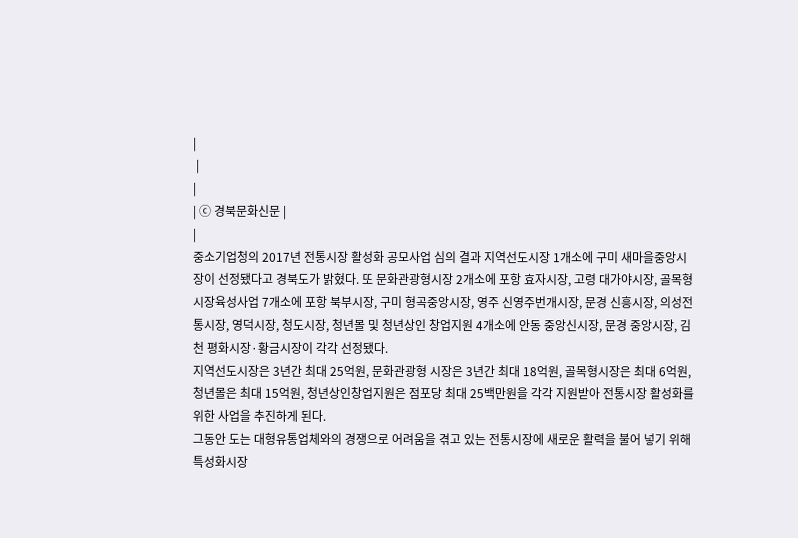|
 |
|
| ⓒ 경북문화신문 |
|
중소기업청의 2017년 전통시장 활성화 공모사업 심의 결과 지역선도시장 1개소에 구미 새마을중앙시장이 선정됐다고 경북도가 밝혔다. 또 문화관광형시장 2개소에 포항 효자시장, 고령 대가야시장, 골목형시장육성사업 7개소에 포항 북부시장, 구미 형곡중앙시장, 영주 신영주번개시장, 문경 신흥시장, 의성전통시장, 영덕시장, 청도시장, 청년몰 및 청년상인 창업지원 4개소에 안동 중앙신시장, 문경 중앙시장, 김천 평화시장·황금시장이 각각 선정됐다.
지역선도시장은 3년간 최대 25억원, 문화관광형 시장은 3년간 최대 18억원, 골목형시장은 최대 6억원, 청년몰은 최대 15억원, 청년상인창업지원은 점포당 최대 25백만원을 각각 지원받아 전통시장 활성화를 위한 사업을 추진하게 된다.
그동안 도는 대형유통업체와의 경쟁으로 어려움을 겪고 있는 전통시장에 새로운 활력을 불어 넣기 위해 특성화시장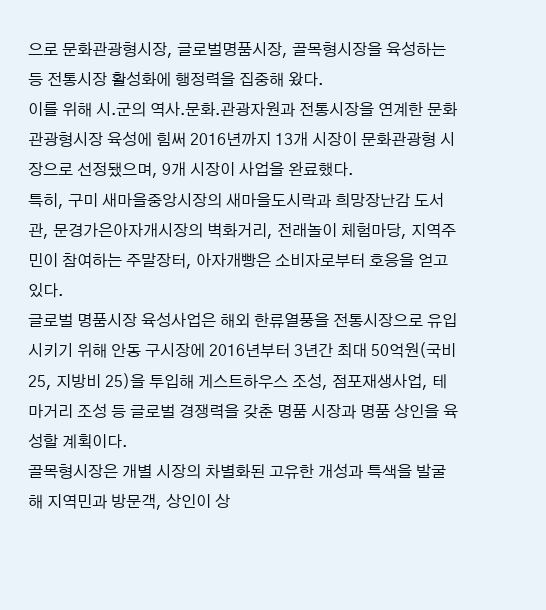으로 문화관광형시장, 글로벌명품시장, 골목형시장을 육성하는 등 전통시장 활성화에 행정력을 집중해 왔다.
이를 위해 시․군의 역사․문화․관광자원과 전통시장을 연계한 문화관광형시장 육성에 힘써 2016년까지 13개 시장이 문화관광형 시장으로 선정됐으며, 9개 시장이 사업을 완료했다.
특히, 구미 새마을중앙시장의 새마을도시락과 희망장난감 도서관, 문경가은아자개시장의 벽화거리, 전래놀이 체험마당, 지역주민이 참여하는 주말장터, 아자개빵은 소비자로부터 호응을 얻고 있다.
글로벌 명품시장 육성사업은 해외 한류열풍을 전통시장으로 유입시키기 위해 안동 구시장에 2016년부터 3년간 최대 50억원(국비 25, 지방비 25)을 투입해 게스트하우스 조성, 점포재생사업, 테마거리 조성 등 글로벌 경쟁력을 갖춘 명품 시장과 명품 상인을 육성할 계획이다.
골목형시장은 개별 시장의 차별화된 고유한 개성과 특색을 발굴해 지역민과 방문객, 상인이 상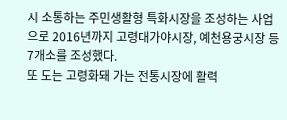시 소통하는 주민생활형 특화시장을 조성하는 사업으로 2016년까지 고령대가야시장, 예천용궁시장 등 7개소를 조성했다.
또 도는 고령화돼 가는 전통시장에 활력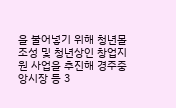을 불어넣기 위해 청년몰 조성 및 청년상인 창업지원 사업을 추진해 경주중앙시장 등 3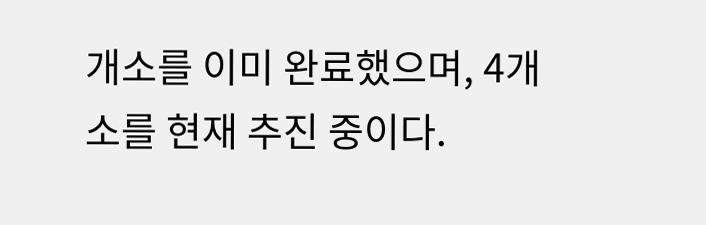개소를 이미 완료했으며, 4개소를 현재 추진 중이다.